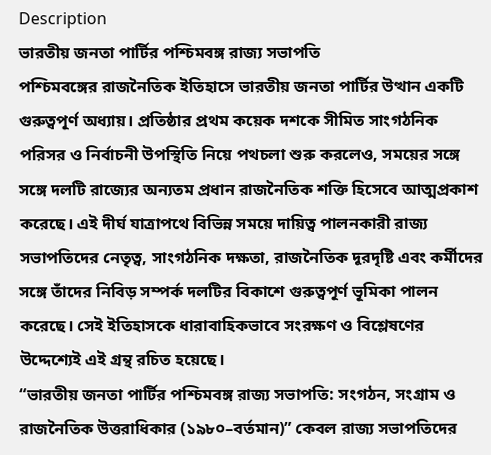Description
ভারতীয় জনতা পার্টির পশ্চিমবঙ্গ রাজ্য সভাপতি
পশ্চিমবঙ্গের রাজনৈতিক ইতিহাসে ভারতীয় জনতা পার্টির উত্থান একটি গুরুত্বপূর্ণ অধ্যায়। প্রতিষ্ঠার প্রথম কয়েক দশকে সীমিত সাংগঠনিক পরিসর ও নির্বাচনী উপস্থিতি নিয়ে পথচলা শুরু করলেও, সময়ের সঙ্গে সঙ্গে দলটি রাজ্যের অন্যতম প্রধান রাজনৈতিক শক্তি হিসেবে আত্মপ্রকাশ করেছে। এই দীর্ঘ যাত্রাপথে বিভিন্ন সময়ে দায়িত্ব পালনকারী রাজ্য সভাপতিদের নেতৃত্ব, সাংগঠনিক দক্ষতা, রাজনৈতিক দূরদৃষ্টি এবং কর্মীদের সঙ্গে তাঁদের নিবিড় সম্পর্ক দলটির বিকাশে গুরুত্বপূর্ণ ভূমিকা পালন করেছে। সেই ইতিহাসকে ধারাবাহিকভাবে সংরক্ষণ ও বিশ্লেষণের উদ্দেশ্যেই এই গ্রন্থ রচিত হয়েছে।
“ভারতীয় জনতা পার্টির পশ্চিমবঙ্গ রাজ্য সভাপতি: সংগঠন, সংগ্রাম ও রাজনৈতিক উত্তরাধিকার (১৯৮০–বর্তমান)” কেবল রাজ্য সভাপতিদের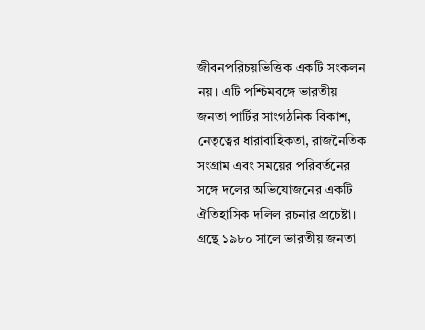জীবনপরিচয়ভিত্তিক একটি সংকলন নয়। এটি পশ্চিমবঙ্গে ভারতীয় জনতা পার্টির সাংগঠনিক বিকাশ, নেতৃত্বের ধারাবাহিকতা, রাজনৈতিক সংগ্রাম এবং সময়ের পরিবর্তনের সঙ্গে দলের অভিযোজনের একটি ঐতিহাসিক দলিল রচনার প্রচেষ্টা।
গ্রন্থে ১৯৮০ সালে ভারতীয় জনতা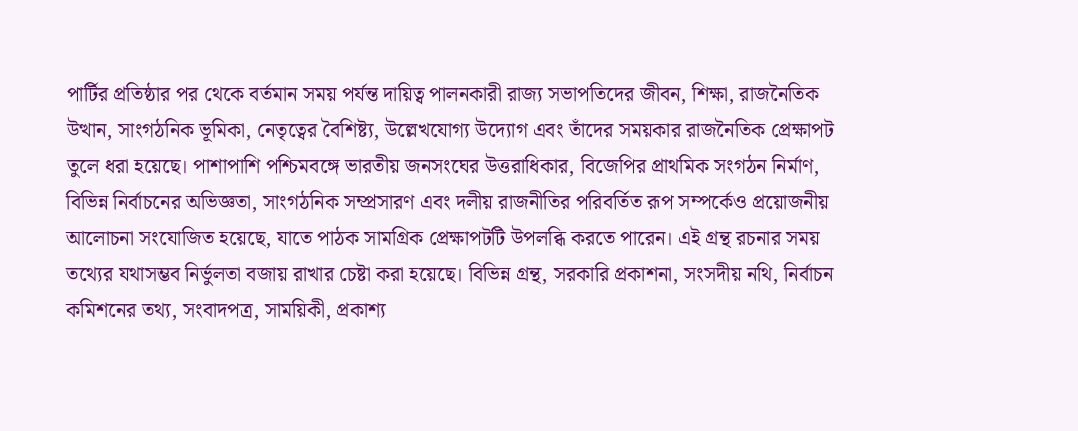পার্টির প্রতিষ্ঠার পর থেকে বর্তমান সময় পর্যন্ত দায়িত্ব পালনকারী রাজ্য সভাপতিদের জীবন, শিক্ষা, রাজনৈতিক উত্থান, সাংগঠনিক ভূমিকা, নেতৃত্বের বৈশিষ্ট্য, উল্লেখযোগ্য উদ্যোগ এবং তাঁদের সময়কার রাজনৈতিক প্রেক্ষাপট তুলে ধরা হয়েছে। পাশাপাশি পশ্চিমবঙ্গে ভারতীয় জনসংঘের উত্তরাধিকার, বিজেপির প্রাথমিক সংগঠন নির্মাণ, বিভিন্ন নির্বাচনের অভিজ্ঞতা, সাংগঠনিক সম্প্রসারণ এবং দলীয় রাজনীতির পরিবর্তিত রূপ সম্পর্কেও প্রয়োজনীয় আলোচনা সংযোজিত হয়েছে, যাতে পাঠক সামগ্রিক প্রেক্ষাপটটি উপলব্ধি করতে পারেন। এই গ্রন্থ রচনার সময় তথ্যের যথাসম্ভব নির্ভুলতা বজায় রাখার চেষ্টা করা হয়েছে। বিভিন্ন গ্রন্থ, সরকারি প্রকাশনা, সংসদীয় নথি, নির্বাচন কমিশনের তথ্য, সংবাদপত্র, সাময়িকী, প্রকাশ্য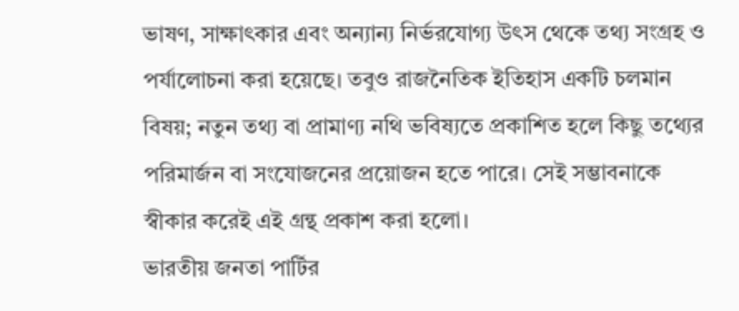ভাষণ, সাক্ষাৎকার এবং অন্যান্য নির্ভরযোগ্য উৎস থেকে তথ্য সংগ্রহ ও পর্যালোচনা করা হয়েছে। তবুও রাজনৈতিক ইতিহাস একটি চলমান বিষয়; নতুন তথ্য বা প্রামাণ্য নথি ভবিষ্যতে প্রকাশিত হলে কিছু তথ্যের পরিমার্জন বা সংযোজনের প্রয়োজন হতে পারে। সেই সম্ভাবনাকে স্বীকার করেই এই গ্রন্থ প্রকাশ করা হলো।
ভারতীয় জনতা পার্টির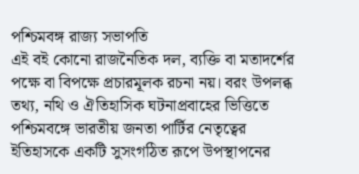পশ্চিমবঙ্গ রাজ্য সভাপতি
এই বই কোনো রাজনৈতিক দল, ব্যক্তি বা মতাদর্শের পক্ষে বা বিপক্ষে প্রচারমূলক রচনা নয়। বরং উপলব্ধ তথ্য, নথি ও ঐতিহাসিক ঘটনাপ্রবাহের ভিত্তিতে পশ্চিমবঙ্গে ভারতীয় জনতা পার্টির নেতৃত্বের ইতিহাসকে একটি সুসংগঠিত রূপে উপস্থাপনের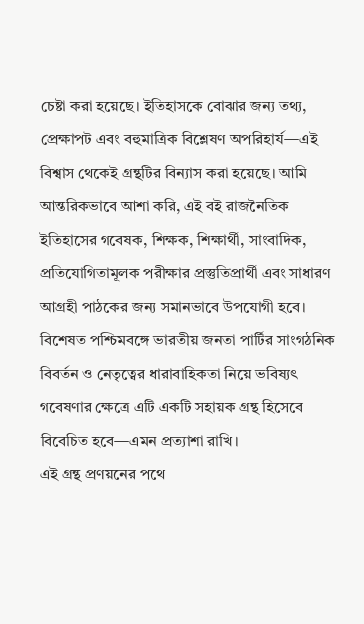চেষ্টা করা হয়েছে। ইতিহাসকে বোঝার জন্য তথ্য, প্রেক্ষাপট এবং বহুমাত্রিক বিশ্লেষণ অপরিহার্য—এই বিশ্বাস থেকেই গ্রন্থটির বিন্যাস করা হয়েছে। আমি আন্তরিকভাবে আশা করি, এই বই রাজনৈতিক ইতিহাসের গবেষক, শিক্ষক, শিক্ষার্থী, সাংবাদিক, প্রতিযোগিতামূলক পরীক্ষার প্রস্তুতিপ্রার্থী এবং সাধারণ আগ্রহী পাঠকের জন্য সমানভাবে উপযোগী হবে। বিশেষত পশ্চিমবঙ্গে ভারতীয় জনতা পার্টির সাংগঠনিক বিবর্তন ও নেতৃত্বের ধারাবাহিকতা নিয়ে ভবিষ্যৎ গবেষণার ক্ষেত্রে এটি একটি সহায়ক গ্রন্থ হিসেবে বিবেচিত হবে—এমন প্রত্যাশা রাখি।
এই গ্রন্থ প্রণয়নের পথে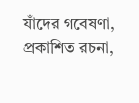যাঁদের গবেষণা, প্রকাশিত রচনা,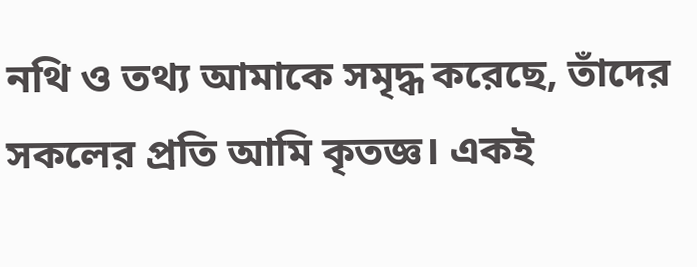নথি ও তথ্য আমাকে সমৃদ্ধ করেছে, তাঁদের সকলের প্রতি আমি কৃতজ্ঞ। একই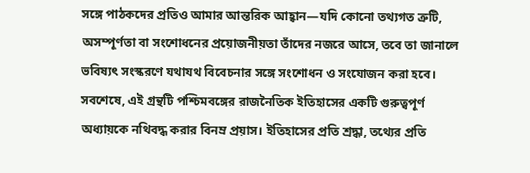সঙ্গে পাঠকদের প্রতিও আমার আন্তরিক আহ্বান—যদি কোনো তথ্যগত ত্রুটি, অসম্পূর্ণতা বা সংশোধনের প্রয়োজনীয়তা তাঁদের নজরে আসে, তবে তা জানালে ভবিষ্যৎ সংস্করণে যথাযথ বিবেচনার সঙ্গে সংশোধন ও সংযোজন করা হবে। সবশেষে, এই গ্রন্থটি পশ্চিমবঙ্গের রাজনৈতিক ইতিহাসের একটি গুরুত্বপূর্ণ অধ্যায়কে নথিবদ্ধ করার বিনম্র প্রয়াস। ইতিহাসের প্রতি শ্রদ্ধা, তথ্যের প্রতি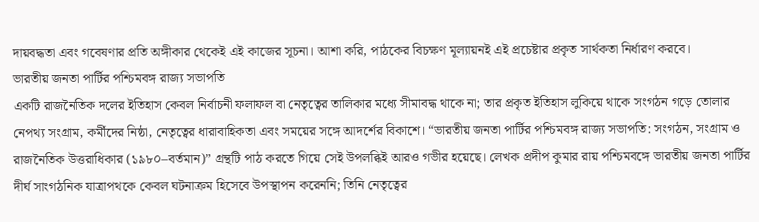দায়বদ্ধতা এবং গবেষণার প্রতি অঙ্গীকার থেকেই এই কাজের সূচনা। আশা করি, পাঠকের বিচক্ষণ মূল্যায়নই এই প্রচেষ্টার প্রকৃত সার্থকতা নির্ধারণ করবে।
ভারতীয় জনতা পার্টির পশ্চিমবঙ্গ রাজ্য সভাপতি
একটি রাজনৈতিক দলের ইতিহাস কেবল নির্বাচনী ফলাফল বা নেতৃত্বের তালিকার মধ্যে সীমাবদ্ধ থাকে না; তার প্রকৃত ইতিহাস লুকিয়ে থাকে সংগঠন গড়ে তোলার নেপথ্য সংগ্রাম, কর্মীদের নিষ্ঠা, নেতৃত্বের ধারাবাহিকতা এবং সময়ের সঙ্গে আদর্শের বিকাশে। “ভারতীয় জনতা পার্টির পশ্চিমবঙ্গ রাজ্য সভাপতি: সংগঠন, সংগ্রাম ও রাজনৈতিক উত্তরাধিকার (১৯৮০–বর্তমান)” গ্রন্থটি পাঠ করতে গিয়ে সেই উপলব্ধিই আরও গভীর হয়েছে। লেখক প্রদীপ কুমার রায় পশ্চিমবঙ্গে ভারতীয় জনতা পার্টির দীর্ঘ সাংগঠনিক যাত্রাপথকে কেবল ঘটনাক্রম হিসেবে উপস্থাপন করেননি; তিনি নেতৃত্বের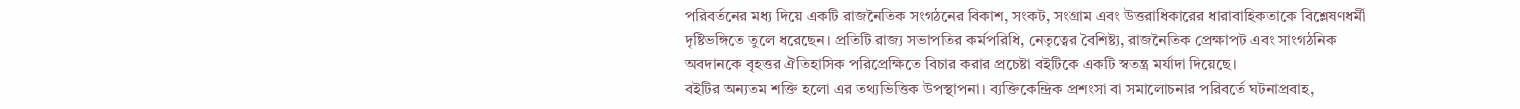পরিবর্তনের মধ্য দিয়ে একটি রাজনৈতিক সংগঠনের বিকাশ, সংকট, সংগ্রাম এবং উত্তরাধিকারের ধারাবাহিকতাকে বিশ্লেষণধর্মী দৃষ্টিভঙ্গিতে তুলে ধরেছেন। প্রতিটি রাজ্য সভাপতির কর্মপরিধি, নেতৃত্বের বৈশিষ্ট্য, রাজনৈতিক প্রেক্ষাপট এবং সাংগঠনিক অবদানকে বৃহত্তর ঐতিহাসিক পরিপ্রেক্ষিতে বিচার করার প্রচেষ্টা বইটিকে একটি স্বতন্ত্র মর্যাদা দিয়েছে।
বইটির অন্যতম শক্তি হলো এর তথ্যভিত্তিক উপস্থাপনা। ব্যক্তিকেন্দ্রিক প্রশংসা বা সমালোচনার পরিবর্তে ঘটনাপ্রবাহ,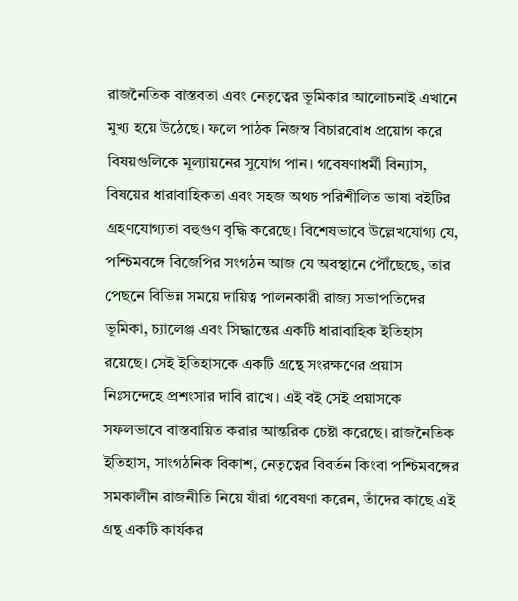রাজনৈতিক বাস্তবতা এবং নেতৃত্বের ভূমিকার আলোচনাই এখানে মুখ্য হয়ে উঠেছে। ফলে পাঠক নিজস্ব বিচারবোধ প্রয়োগ করে বিষয়গুলিকে মূল্যায়নের সুযোগ পান। গবেষণাধর্মী বিন্যাস, বিষয়ের ধারাবাহিকতা এবং সহজ অথচ পরিশীলিত ভাষা বইটির গ্রহণযোগ্যতা বহুগুণ বৃদ্ধি করেছে। বিশেষভাবে উল্লেখযোগ্য যে, পশ্চিমবঙ্গে বিজেপির সংগঠন আজ যে অবস্থানে পৌঁছেছে, তার পেছনে বিভিন্ন সময়ে দায়িত্ব পালনকারী রাজ্য সভাপতিদের ভূমিকা, চ্যালেঞ্জ এবং সিদ্ধান্তের একটি ধারাবাহিক ইতিহাস রয়েছে। সেই ইতিহাসকে একটি গ্রন্থে সংরক্ষণের প্রয়াস নিঃসন্দেহে প্রশংসার দাবি রাখে। এই বই সেই প্রয়াসকে সফলভাবে বাস্তবায়িত করার আন্তরিক চেষ্টা করেছে। রাজনৈতিক ইতিহাস, সাংগঠনিক বিকাশ, নেতৃত্বের বিবর্তন কিংবা পশ্চিমবঙ্গের সমকালীন রাজনীতি নিয়ে যাঁরা গবেষণা করেন, তাঁদের কাছে এই গ্রন্থ একটি কার্যকর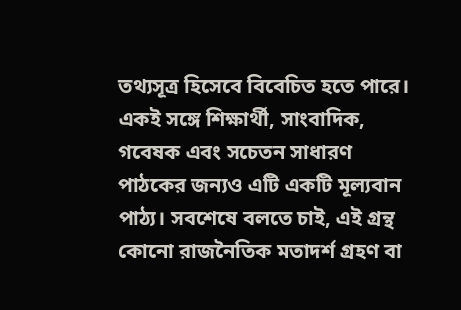তথ্যসূত্র হিসেবে বিবেচিত হতে পারে। একই সঙ্গে শিক্ষার্থী, সাংবাদিক, গবেষক এবং সচেতন সাধারণ পাঠকের জন্যও এটি একটি মূল্যবান পাঠ্য। সবশেষে বলতে চাই, এই গ্রন্থ কোনো রাজনৈতিক মতাদর্শ গ্রহণ বা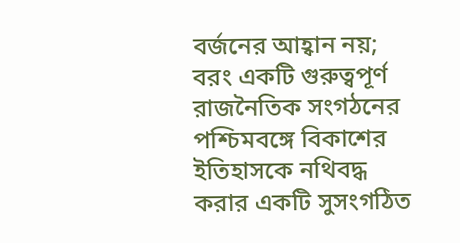বর্জনের আহ্বান নয়; বরং একটি গুরুত্বপূর্ণ রাজনৈতিক সংগঠনের পশ্চিমবঙ্গে বিকাশের ইতিহাসকে নথিবদ্ধ করার একটি সুসংগঠিত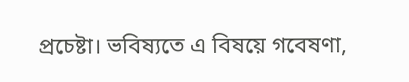প্রচেষ্টা। ভবিষ্যতে এ বিষয়ে গবেষণা,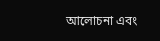আলোচনা এবং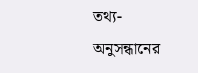তথ্য-অনুসন্ধানের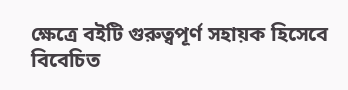ক্ষেত্রে বইটি গুরুত্বপূর্ণ সহায়ক হিসেবে বিবেচিত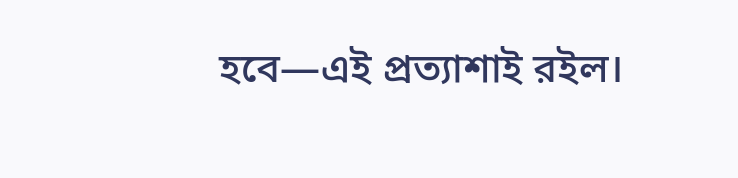হবে—এই প্রত্যাশাই রইল।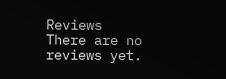Reviews
There are no reviews yet.